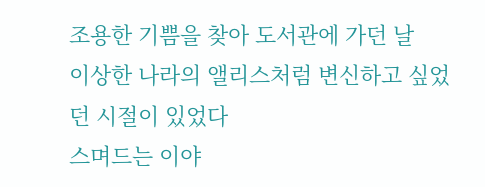조용한 기쁨을 찾아 도서관에 가던 날
이상한 나라의 앨리스처럼 변신하고 싶었던 시절이 있었다
스며드는 이야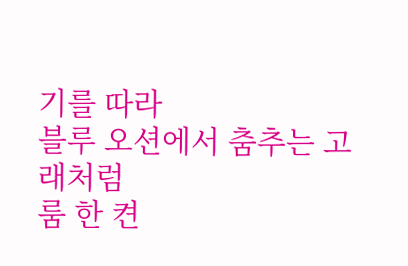기를 따라
블루 오션에서 춤추는 고래처럼
룸 한 켠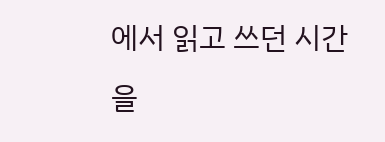에서 읽고 쓰던 시간을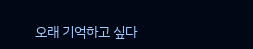오래 기억하고 싶다